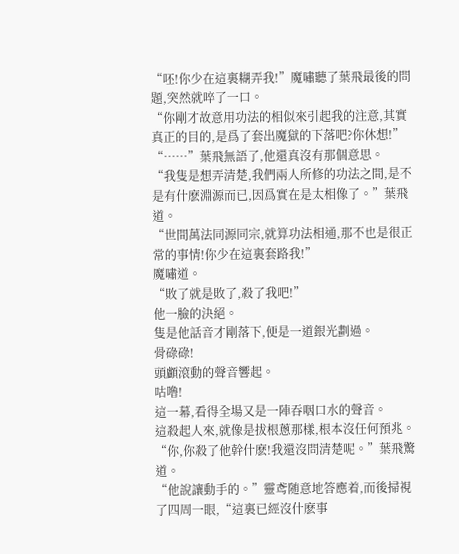“呸!你少在這裏糊弄我!”魔嘯聽了葉飛最後的問題,突然就啐了一口。
“你剛才故意用功法的相似來引起我的注意,其實真正的目的,是爲了套出魔獄的下落吧?你休想!”
“……”葉飛無語了,他還真沒有那個意思。
“我隻是想弄清楚,我們兩人所修的功法之間,是不是有什麽淵源而已,因爲實在是太相像了。”葉飛道。
“世間萬法同源同宗,就算功法相通,那不也是很正常的事情!你少在這裏套路我!”
魔嘯道。
“敗了就是敗了,殺了我吧!”
他一臉的決絕。
隻是他話音才剛落下,便是一道銀光劃過。
骨碌碌!
頭顱滾動的聲音響起。
咕噜!
這一幕,看得全場又是一陣吞咽口水的聲音。
這殺起人來,就像是拔根蔥那樣,根本沒任何預兆。
“你,你殺了他幹什麽!我還沒問清楚呢。”葉飛驚道。
“他說讓動手的。”靈鸢随意地答應着,而後掃視了四周一眼,“這裏已經沒什麽事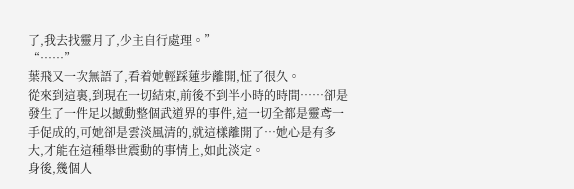了,我去找靈月了,少主自行處理。”
“……”
葉飛又一次無語了,看着她輕踩蓮步離開,怔了很久。
從來到這裏,到現在一切結束,前後不到半小時的時間……卻是發生了一件足以撼動整個武道界的事件,這一切全都是靈鸢一手促成的,可她卻是雲淡風清的,就這樣離開了…她心是有多大,才能在這種舉世震動的事情上,如此淡定。
身後,幾個人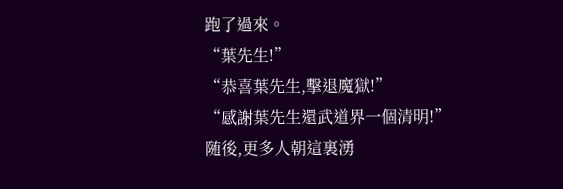跑了過來。
“葉先生!”
“恭喜葉先生,擊退魔獄!”
“感謝葉先生還武道界一個清明!”
随後,更多人朝這裏湧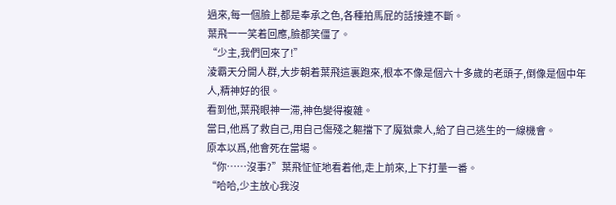過來,每一個臉上都是奉承之色,各種拍馬屁的話接連不斷。
葉飛一一笑着回應,臉都笑僵了。
“少主,我們回來了!”
淩霸天分開人群,大步朝着葉飛這裏跑來,根本不像是個六十多歲的老頭子,倒像是個中年人,精神好的很。
看到他,葉飛眼神一滞,神色變得複雜。
當日,他爲了救自己,用自己傷殘之軀擋下了魔獄衆人,給了自己逃生的一線機會。
原本以爲,他會死在當場。
“你……沒事?”葉飛怔怔地看着他,走上前來,上下打量一番。
“哈哈,少主放心我沒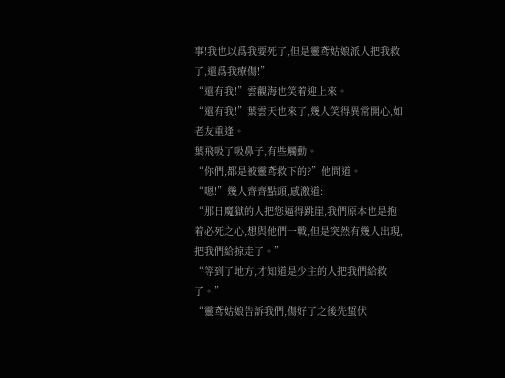事!我也以爲我要死了,但是靈鸢姑娘派人把我救了,還爲我療傷!”
“還有我!”雲觀海也笑着迎上來。
“還有我!”葉雲天也來了,幾人笑得異常開心,如老友重逢。
葉飛吸了吸鼻子,有些觸動。
“你們,都是被靈鸢救下的?”他問道。
“嗯!”幾人齊齊點頭,感激道:
“那日魔獄的人把您逼得跳崖,我們原本也是抱着必死之心,想與他們一戰,但是突然有幾人出現,把我們給掠走了。”
“等到了地方,才知道是少主的人把我們給救了。”
“靈鸢姑娘告訴我們,傷好了之後先蜇伏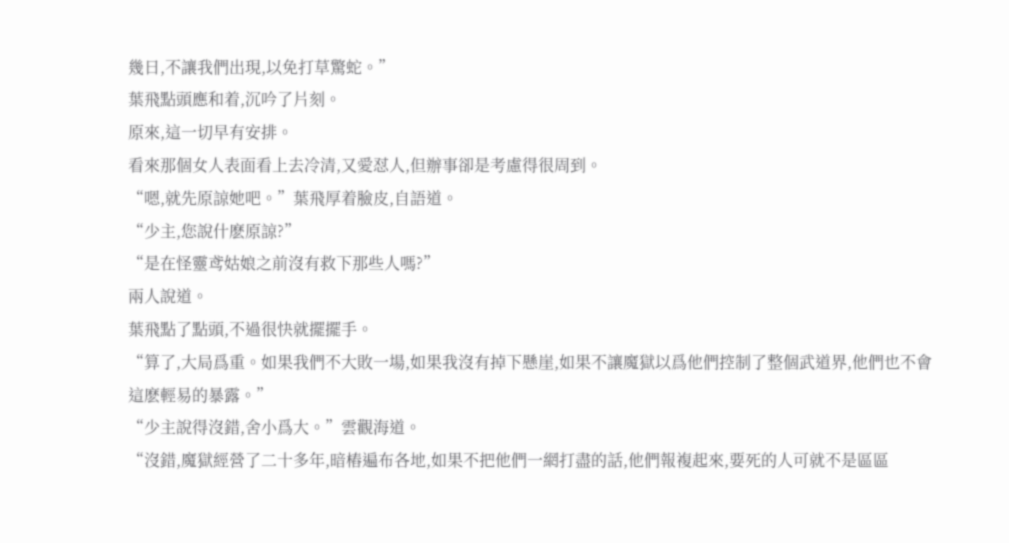幾日,不讓我們出現,以免打草驚蛇。”
葉飛點頭應和着,沉吟了片刻。
原來,這一切早有安排。
看來那個女人表面看上去冷清,又愛怼人,但辦事卻是考慮得很周到。
“嗯,就先原諒她吧。”葉飛厚着臉皮,自語道。
“少主,您說什麽原諒?”
“是在怪靈鸢姑娘之前沒有救下那些人嗎?”
兩人說道。
葉飛點了點頭,不過很快就擺擺手。
“算了,大局爲重。如果我們不大敗一場,如果我沒有掉下懸崖,如果不讓魔獄以爲他們控制了整個武道界,他們也不會這麽輕易的暴露。”
“少主說得沒錯,舍小爲大。”雲觀海道。
“沒錯,魔獄經營了二十多年,暗樁遍布各地,如果不把他們一網打盡的話,他們報複起來,要死的人可就不是區區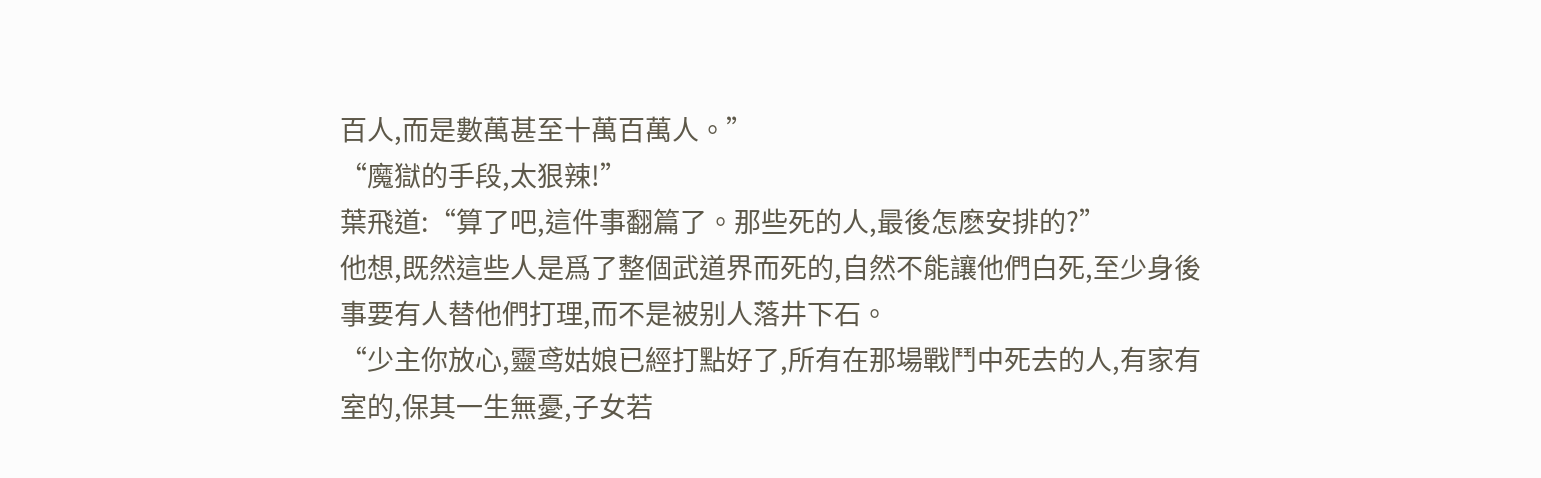百人,而是數萬甚至十萬百萬人。”
“魔獄的手段,太狠辣!”
葉飛道:“算了吧,這件事翻篇了。那些死的人,最後怎麽安排的?”
他想,既然這些人是爲了整個武道界而死的,自然不能讓他們白死,至少身後事要有人替他們打理,而不是被别人落井下石。
“少主你放心,靈鸢姑娘已經打點好了,所有在那場戰鬥中死去的人,有家有室的,保其一生無憂,子女若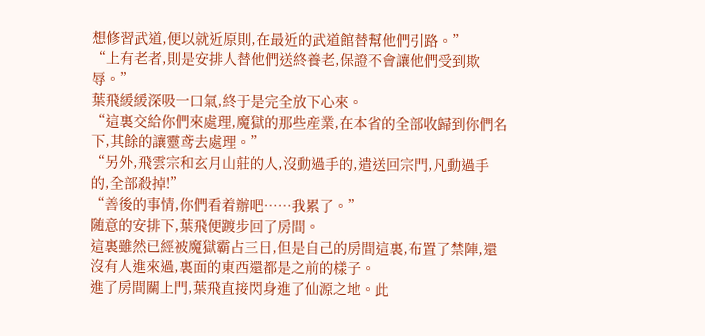想修習武道,便以就近原則,在最近的武道館替幫他們引路。”
“上有老者,則是安排人替他們送終養老,保證不會讓他們受到欺辱。”
葉飛緩緩深吸一口氣,終于是完全放下心來。
“這裏交給你們來處理,魔獄的那些産業,在本省的全部收歸到你們名下,其餘的讓靈鸢去處理。”
“另外,飛雲宗和玄月山莊的人,沒動過手的,遣送回宗門,凡動過手的,全部殺掉!”
“善後的事情,你們看着辦吧……我累了。”
随意的安排下,葉飛便踱步回了房間。
這裏雖然已經被魔獄霸占三日,但是自己的房間這裏,布置了禁陣,還沒有人進來過,裏面的東西還都是之前的樣子。
進了房間關上門,葉飛直接閃身進了仙源之地。此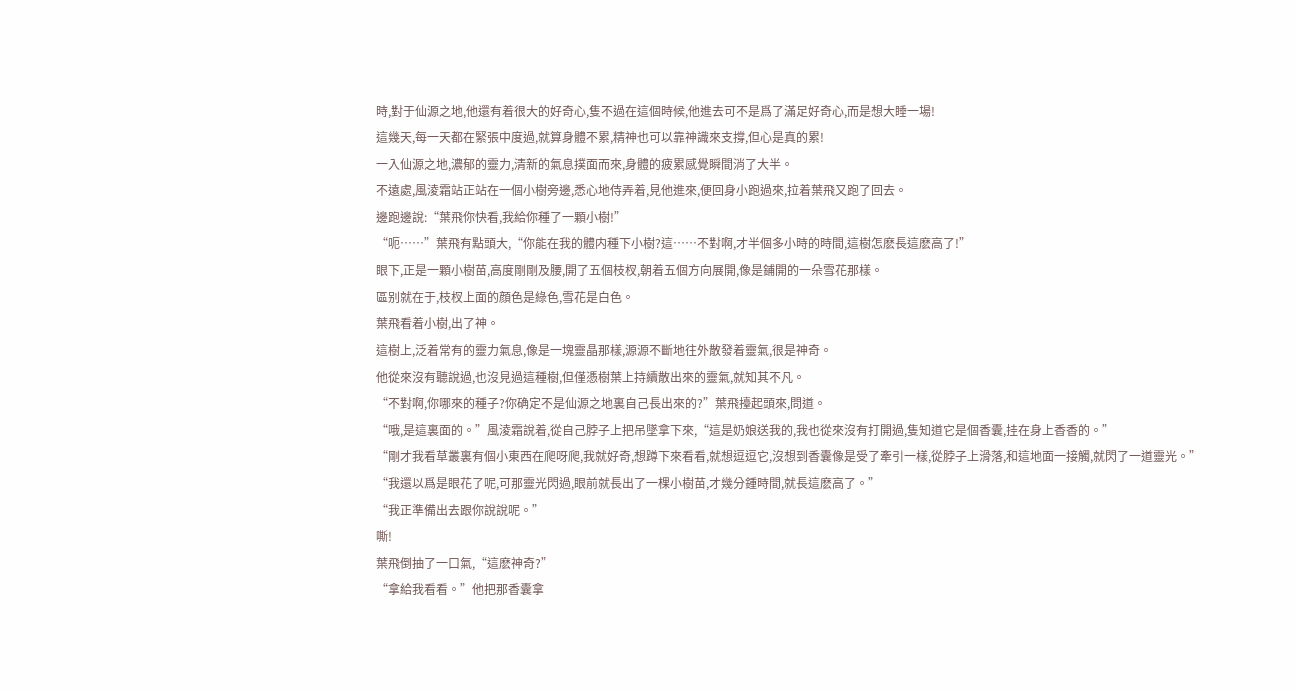時,對于仙源之地,他還有着很大的好奇心,隻不過在這個時候,他進去可不是爲了滿足好奇心,而是想大睡一場!
這幾天,每一天都在緊張中度過,就算身體不累,精神也可以靠神識來支撐,但心是真的累!
一入仙源之地,濃郁的靈力,清新的氣息撲面而來,身體的疲累感覺瞬間消了大半。
不遠處,風淩霜站正站在一個小樹旁邊,悉心地侍弄着,見他進來,便回身小跑過來,拉着葉飛又跑了回去。
邊跑邊說:“葉飛你快看,我給你種了一顆小樹!”
“呃……”葉飛有點頭大,“你能在我的體内種下小樹?這……不對啊,才半個多小時的時間,這樹怎麽長這麽高了!”
眼下,正是一顆小樹苗,高度剛剛及腰,開了五個枝杈,朝着五個方向展開,像是鋪開的一朵雪花那樣。
區别就在于,枝杈上面的顔色是綠色,雪花是白色。
葉飛看着小樹,出了神。
這樹上,泛着常有的靈力氣息,像是一塊靈晶那樣,源源不斷地往外散發着靈氣,很是神奇。
他從來沒有聽說過,也沒見過這種樹,但僅憑樹葉上持續散出來的靈氣,就知其不凡。
“不對啊,你哪來的種子?你确定不是仙源之地裏自己長出來的?”葉飛擡起頭來,問道。
“哦,是這裏面的。”風淩霜說着,從自己脖子上把吊墜拿下來,“這是奶娘送我的,我也從來沒有打開過,隻知道它是個香囊,挂在身上香香的。”
“剛才我看草叢裏有個小東西在爬呀爬,我就好奇,想蹲下來看看,就想逗逗它,沒想到香囊像是受了牽引一樣,從脖子上滑落,和這地面一接觸,就閃了一道靈光。”
“我還以爲是眼花了呢,可那靈光閃過,眼前就長出了一棵小樹苗,才幾分鍾時間,就長這麽高了。”
“我正準備出去跟你說說呢。”
嘶!
葉飛倒抽了一口氣,“這麽神奇?”
“拿給我看看。”他把那香囊拿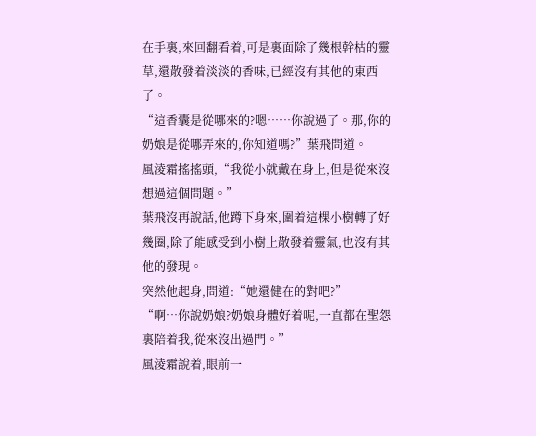在手裏,來回翻看着,可是裏面除了幾根幹枯的靈草,還散發着淡淡的香味,已經沒有其他的東西了。
“這香囊是從哪來的?嗯……你說過了。那,你的奶娘是從哪弄來的,你知道嗎?”葉飛問道。
風淩霜搖搖頭,“我從小就戴在身上,但是從來沒想過這個問題。”
葉飛沒再說話,他蹲下身來,圍着這棵小樹轉了好幾圈,除了能感受到小樹上散發着靈氣,也沒有其他的發現。
突然他起身,問道:“她還健在的對吧?”
“啊…你說奶娘?奶娘身體好着呢,一直都在聖怨裏陪着我,從來沒出過門。”
風淩霜說着,眼前一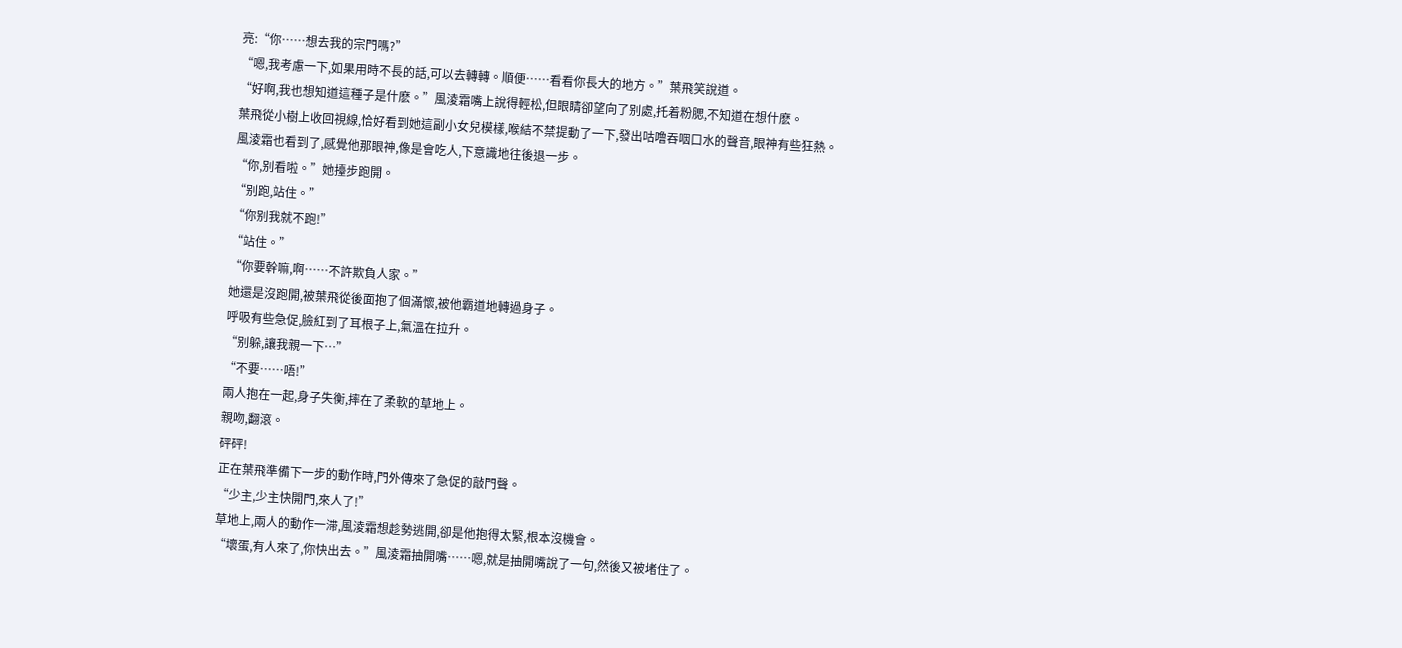亮:“你……想去我的宗門嗎?”
“嗯,我考慮一下,如果用時不長的話,可以去轉轉。順便……看看你長大的地方。”葉飛笑說道。
“好啊,我也想知道這種子是什麽。”風淩霜嘴上說得輕松,但眼睛卻望向了别處,托着粉腮,不知道在想什麽。
葉飛從小樹上收回視線,恰好看到她這副小女兒模樣,喉結不禁提動了一下,發出咕噜吞咽口水的聲音,眼神有些狂熱。
風淩霜也看到了,感覺他那眼神,像是會吃人,下意識地往後退一步。
“你,别看啦。”她擡步跑開。
“别跑,站住。”
“你别我就不跑!”
“站住。”
“你要幹嘛,啊……不許欺負人家。”
她還是沒跑開,被葉飛從後面抱了個滿懷,被他霸道地轉過身子。
呼吸有些急促,臉紅到了耳根子上,氣溫在拉升。
“别躲,讓我親一下…”
“不要……唔!”
兩人抱在一起,身子失衡,摔在了柔軟的草地上。
親吻,翻滾。
砰砰!
正在葉飛準備下一步的動作時,門外傳來了急促的敲門聲。
“少主,少主快開門,來人了!”
草地上,兩人的動作一滞,風淩霜想趁勢逃開,卻是他抱得太緊,根本沒機會。
“壞蛋,有人來了,你快出去。”風淩霜抽開嘴……嗯,就是抽開嘴說了一句,然後又被堵住了。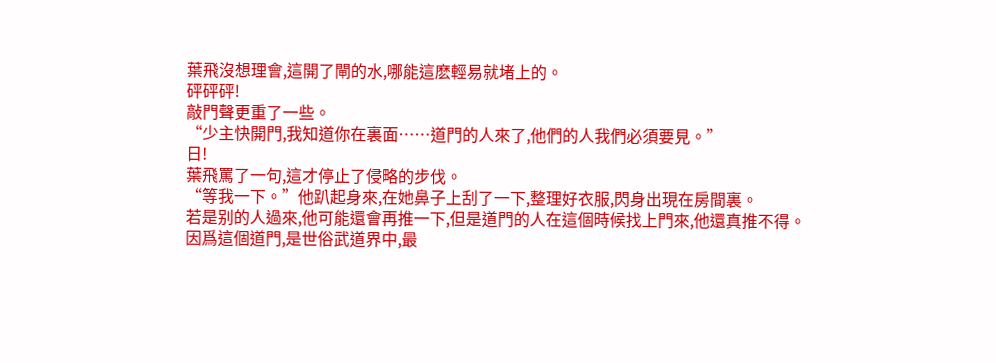葉飛沒想理會,這開了閘的水,哪能這麽輕易就堵上的。
砰砰砰!
敲門聲更重了一些。
“少主快開門,我知道你在裏面……道門的人來了,他們的人我們必須要見。”
日!
葉飛罵了一句,這才停止了侵略的步伐。
“等我一下。”他趴起身來,在她鼻子上刮了一下,整理好衣服,閃身出現在房間裏。
若是别的人過來,他可能還會再推一下,但是道門的人在這個時候找上門來,他還真推不得。
因爲這個道門,是世俗武道界中,最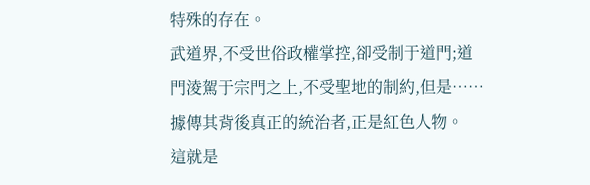特殊的存在。
武道界,不受世俗政權掌控,卻受制于道門;道門淩駕于宗門之上,不受聖地的制約,但是……據傳其背後真正的統治者,正是紅色人物。
這就是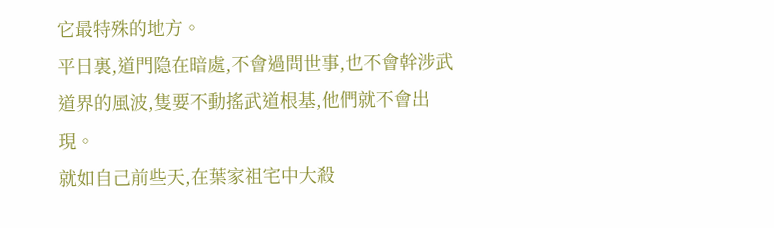它最特殊的地方。
平日裏,道門隐在暗處,不會過問世事,也不會幹涉武道界的風波,隻要不動搖武道根基,他們就不會出現。
就如自己前些天,在葉家祖宅中大殺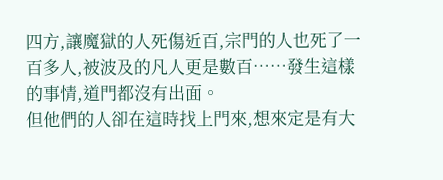四方,讓魔獄的人死傷近百,宗門的人也死了一百多人,被波及的凡人更是數百……發生這樣的事情,道門都沒有出面。
但他們的人卻在這時找上門來,想來定是有大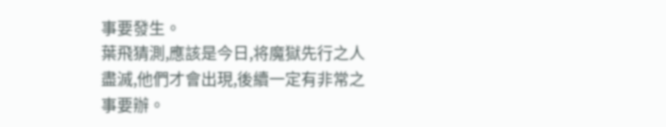事要發生。
葉飛猜測,應該是今日,将魔獄先行之人盡滅,他們才會出現,後續一定有非常之事要辦。